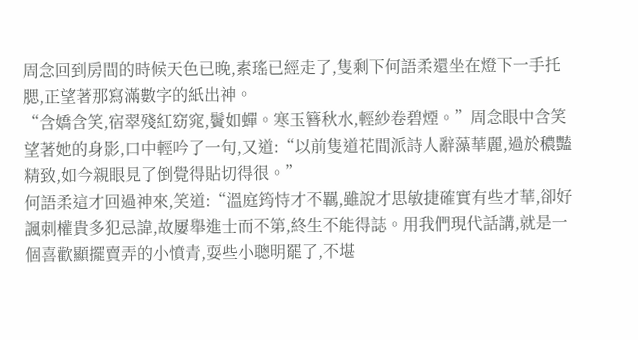周念回到房間的時候天色已晚,素瑤已經走了,隻剩下何語柔還坐在燈下一手托腮,正望著那寫滿數字的紙出神。
“含嬌含笑,宿翠殘紅窈窕,鬢如蟬。寒玉簪秋水,輕紗卷碧煙。”周念眼中含笑望著她的身影,口中輕吟了一句,又道:“以前隻道花間派詩人辭藻華麗,過於穠豔精致,如今親眼見了倒覺得貼切得很。”
何語柔這才回過神來,笑道:“溫庭筠恃才不羈,雖說才思敏捷確實有些才華,卻好諷刺權貴多犯忌諱,故屢舉進士而不第,終生不能得誌。用我們現代話講,就是一個喜歡顯擺賣弄的小憤青,耍些小聰明罷了,不堪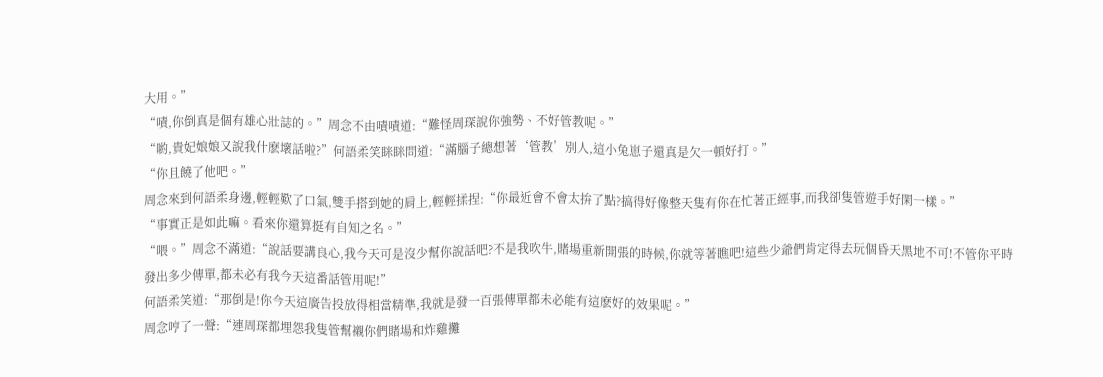大用。”
“嘖,你倒真是個有雄心壯誌的。”周念不由嘖嘖道:“難怪周琛說你強勢、不好管教呢。”
“喲,貴妃娘娘又說我什麽壞話啦?”何語柔笑眯眯問道:“滿腦子總想著‘管教’別人,這小兔崽子還真是欠一頓好打。”
“你且饒了他吧。”
周念來到何語柔身邊,輕輕歎了口氣,雙手搭到她的肩上,輕輕揉捏:“你最近會不會太拚了點?搞得好像整天隻有你在忙著正經事,而我卻隻管遊手好閑一樣。”
“事實正是如此嘛。看來你還算挺有自知之名。”
“喂。”周念不滿道:“說話要講良心,我今天可是沒少幫你說話吧?不是我吹牛,賭場重新開張的時候,你就等著瞧吧!這些少爺們肯定得去玩個昏天黑地不可!不管你平時發出多少傳單,都未必有我今天這番話管用呢!”
何語柔笑道:“那倒是!你今天這廣告投放得相當精準,我就是發一百張傳單都未必能有這麽好的效果呢。”
周念哼了一聲:“連周琛都埋怨我隻管幫襯你們賭場和炸雞攤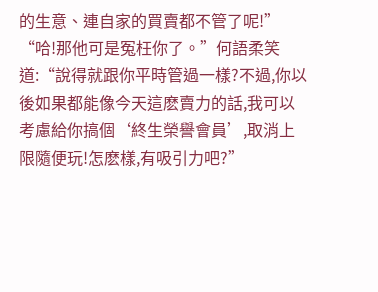的生意、連自家的買賣都不管了呢!”
“哈!那他可是冤枉你了。”何語柔笑道:“說得就跟你平時管過一樣?不過,你以後如果都能像今天這麽賣力的話,我可以考慮給你搞個‘終生榮譽會員’,取消上限隨便玩!怎麽樣,有吸引力吧?”